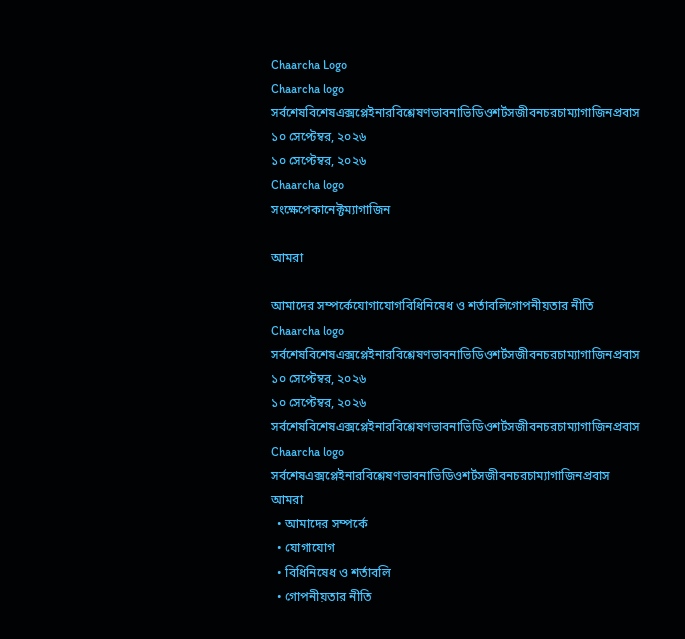Chaarcha Logo
Chaarcha logo
সর্বশেষবিশেষএক্সপ্লেইনারবিশ্লেষণভাবনাভিডিওশর্টসজীবনচরচাম্যাগাজিনপ্রবাস
১০ সেপ্টেম্বর, ২০২৬
১০ সেপ্টেম্বর, ২০২৬
Chaarcha logo
সংক্ষেপেকানেক্টম্যাগাজিন

আমরা

আমাদের সম্পর্কেযোগাযোগবিধিনিষেধ ও শর্তাবলিগোপনীয়তার নীতি
Chaarcha logo
সর্বশেষবিশেষএক্সপ্লেইনারবিশ্লেষণভাবনাভিডিওশর্টসজীবনচরচাম্যাগাজিনপ্রবাস
১০ সেপ্টেম্বর, ২০২৬
১০ সেপ্টেম্বর, ২০২৬
সর্বশেষবিশেষএক্সপ্লেইনারবিশ্লেষণভাবনাভিডিওশর্টসজীবনচরচাম্যাগাজিনপ্রবাস
Chaarcha logo
সর্বশেষএক্সপ্লেইনারবিশ্লেষণভাবনাভিডিওশর্টসজীবনচরচাম্যাগাজিনপ্রবাস
আমরা
  • আমাদের সম্পর্কে
  • যোগাযোগ
  • বিধিনিষেধ ও শর্তাবলি
  • গোপনীয়তার নীতি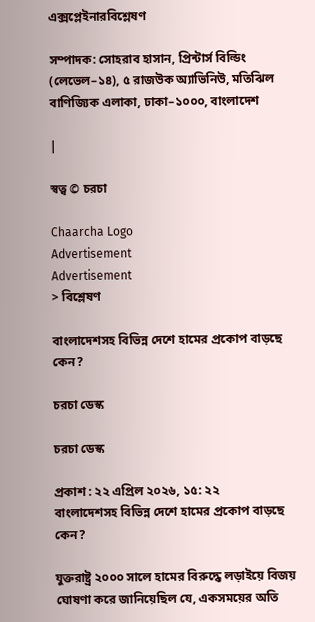এক্সপ্লেইনারবিশ্লেষণ

সম্পাদক: সোহরাব হাসান, প্রিন্টার্স বিল্ডিং (লেভেল–১৪), ৫ রাজউক অ্যাভিনিউ, মতিঝিল বাণিজ্যিক এলাকা, ঢাকা–১০০০, বাংলাদেশ

|

স্বত্ব © চরচা

Chaarcha Logo
Advertisement
Advertisement
> বিশ্লেষণ

বাংলাদেশসহ বিভিন্ন দেশে হামের প্রকোপ বাড়ছে কেন?

চরচা ডেস্ক

চরচা ডেস্ক

প্রকাশ : ২২ এপ্রিল ২০২৬, ১৫: ২২
বাংলাদেশসহ বিভিন্ন দেশে হামের প্রকোপ বাড়ছে কেন?

যুক্তরাষ্ট্র ২০০০ সালে হামের বিরুদ্ধে লড়াইয়ে বিজয় ঘোষণা করে জানিয়েছিল যে, একসময়ের অতি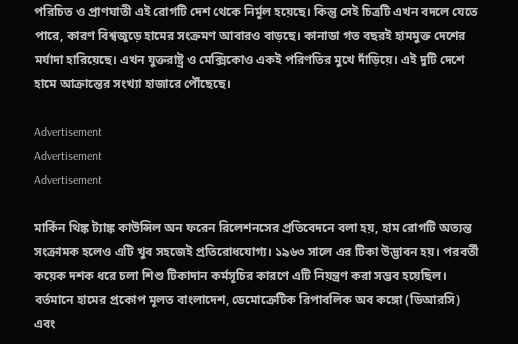পরিচিত ও প্রাণঘাতী এই রোগটি দেশ থেকে নির্মূল হয়েছে। কিন্তু সেই চিত্রটি এখন বদলে যেতে পারে, কারণ বিশ্বজুড়ে হামের সংক্রমণ আবারও বাড়ছে। কানাডা গত বছরই হামমুক্ত দেশের মর্যাদা হারিয়েছে। এখন যুক্তরাষ্ট্র ও মেক্সিকোও একই পরিণতির মুখে দাঁড়িয়ে। এই দুটি দেশে হামে আক্রান্তের সংখ্যা হাজারে পৌঁছেছে।

Advertisement
Advertisement
Advertisement

মার্কিন থিঙ্ক ট্যাঙ্ক কাউন্সিল অন ফরেন রিলেশনসের প্রতিবেদনে বলা হয়, হাম রোগটি অত্যন্ত সংক্রামক হলেও এটি খুব সহজেই প্রতিরোধযোগ্য। ১৯৬৩ সালে এর টিকা উদ্ভাবন হয়। পরবর্তী কয়েক দশক ধরে চলা শিশু টিকাদান কর্মসূচির কারণে এটি নিয়ন্ত্রণ করা সম্ভব হয়েছিল। বর্তমানে হামের প্রকোপ মূলত বাংলাদেশ, ডেমোক্রেটিক রিপাবলিক অব কঙ্গো (ডিআরসি) এবং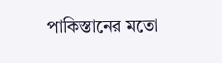পাকিস্তানের মতো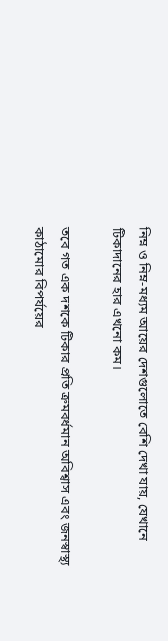নিম্ন ও নিম্ন-মধ্যম আয়ের দেশগুলোতে বেশি দেখা যায়, যেখানে টিকাদানের হার এখনো কম।

তবে গত এক দশকে টিকার প্রতি ক্রমবর্ধমান অবিশ্বাস এবং জনস্বাস্থ্য কাঠামোর বিপর্যয়ের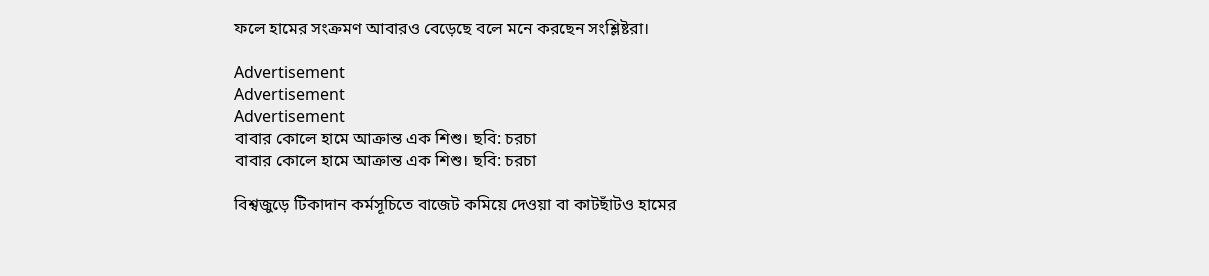ফলে হামের সংক্রমণ আবারও বেড়েছে বলে মনে করছেন সংশ্লিষ্টরা।

Advertisement
Advertisement
Advertisement
বাবার কোলে হামে আক্রান্ত এক শিশু। ছবি: চরচা
বাবার কোলে হামে আক্রান্ত এক শিশু। ছবি: চরচা

বিশ্বজুড়ে টিকাদান কর্মসূচিতে বাজেট কমিয়ে দেওয়া বা কাটছাঁটও হামের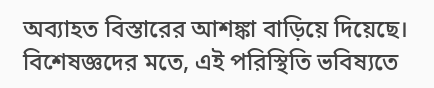অব্যাহত বিস্তারের আশঙ্কা বাড়িয়ে দিয়েছে। বিশেষজ্ঞদের মতে, এই পরিস্থিতি ভবিষ্যতে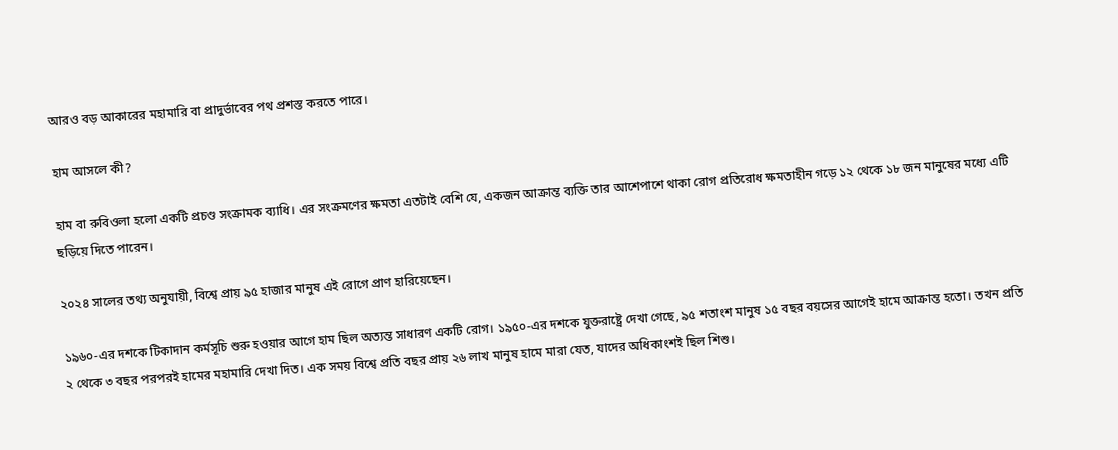আরও বড় আকারের মহামারি বা প্রাদুর্ভাবের পথ প্রশস্ত করতে পারে।

হাম আসলে কী?

হাম বা রুবিওলা হলো একটি প্রচণ্ড সংক্রামক ব্যাধি। এর সংক্রমণের ক্ষমতা এতটাই বেশি যে, একজন আক্রান্ত ব্যক্তি তার আশেপাশে থাকা রোগ প্রতিরোধ ক্ষমতাহীন গড়ে ১২ থেকে ১৮ জন মানুষের মধ্যে এটি ছড়িয়ে দিতে পারেন।

২০২৪ সালের তথ্য অনুযায়ী, বিশ্বে প্রায় ৯৫ হাজার মানুষ এই রোগে প্রাণ হারিয়েছেন।

১৯৬০-এর দশকে টিকাদান কর্মসূচি শুরু হওয়ার আগে হাম ছিল অত্যন্ত সাধারণ একটি রোগ। ১৯৫০-এর দশকে যুক্তরাষ্ট্রে দেখা গেছে, ৯৫ শতাংশ মানুষ ১৫ বছর বয়সের আগেই হামে আক্রান্ত হতো। তখন প্রতি ২ থেকে ৩ বছর পরপরই হামের মহামারি দেখা দিত। এক সময় বিশ্বে প্রতি বছর প্রায় ২৬ লাখ মানুষ হামে মারা যেত, যাদের অধিকাংশই ছিল শিশু।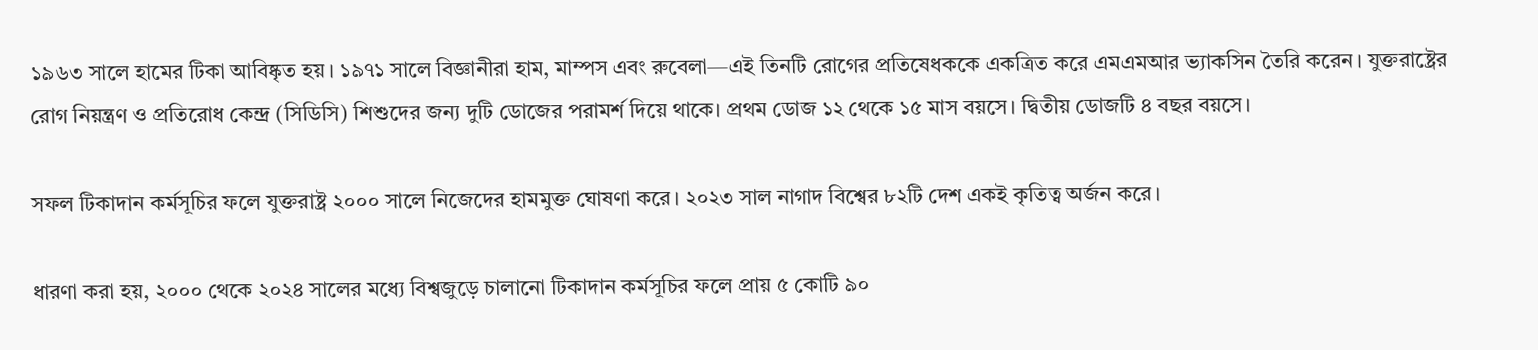১৯৬৩ সালে হামের টিকা আবিষ্কৃত হয়। ১৯৭১ সালে বিজ্ঞানীরা হাম, মাম্পস এবং রুবেলা—এই তিনটি রোগের প্রতিষেধককে একত্রিত করে এমএমআর ভ্যাকসিন তৈরি করেন। যুক্তরাষ্ট্রের রোগ নিয়ন্ত্রণ ও প্রতিরোধ কেন্দ্র (সিডিসি) শিশুদের জন্য দুটি ডোজের পরামর্শ দিয়ে থাকে। প্রথম ডোজ ১২ থেকে ১৫ মাস বয়সে। দ্বিতীয় ডোজটি ৪ বছর বয়সে।

সফল টিকাদান কর্মসূচির ফলে যুক্তরাষ্ট্র ২০০০ সালে নিজেদের হামমুক্ত ঘোষণা করে। ২০২৩ সাল নাগাদ বিশ্বের ৮২টি দেশ একই কৃতিত্ব অর্জন করে।

ধারণা করা হয়, ২০০০ থেকে ২০২৪ সালের মধ্যে বিশ্বজুড়ে চালানো টিকাদান কর্মসূচির ফলে প্রায় ৫ কোটি ৯০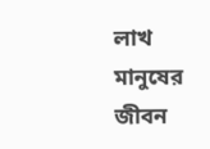লাখ মানুষের জীবন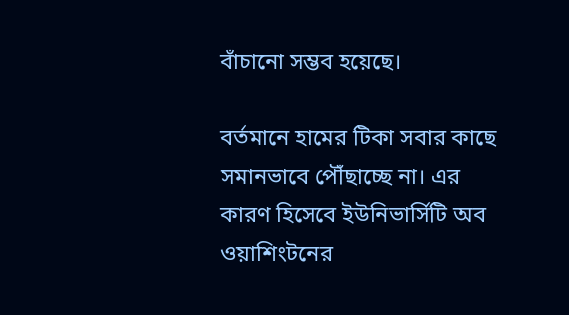বাঁচানো সম্ভব হয়েছে।

বর্তমানে হামের টিকা সবার কাছে সমানভাবে পৌঁছাচ্ছে না। এর কারণ হিসেবে ইউনিভার্সিটি অব ওয়াশিংটনের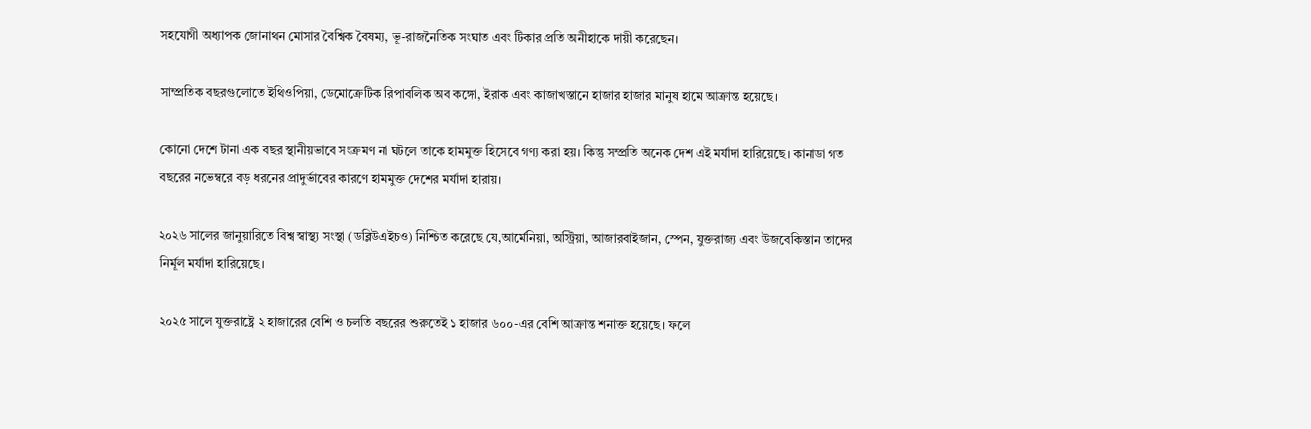সহযোগী অধ্যাপক জোনাথন মোসার বৈশ্বিক বৈষম্য, ভূ-রাজনৈতিক সংঘাত এবং টিকার প্রতি অনীহাকে দায়ী করেছেন।

সাম্প্রতিক বছরগুলোতে ইথিওপিয়া, ডেমোক্রেটিক রিপাবলিক অব কঙ্গো, ইরাক এবং কাজাখস্তানে হাজার হাজার মানুষ হামে আক্রান্ত হয়েছে।

কোনো দেশে টানা এক বছর স্থানীয়ভাবে সংক্রমণ না ঘটলে তাকে হামমুক্ত হিসেবে গণ্য করা হয়। কিন্তু সম্প্রতি অনেক দেশ এই মর্যাদা হারিয়েছে। কানাডা গত বছরের নভেম্বরে বড় ধরনের প্রাদুর্ভাবের কারণে হামমুক্ত দেশের মর্যাদা হারায়।

২০২৬ সালের জানুয়ারিতে বিশ্ব স্বাস্থ্য সংস্থা (ডব্লিউএইচও) নিশ্চিত করেছে যে,আর্মেনিয়া, অস্ট্রিয়া, আজারবাইজান, স্পেন, যুক্তরাজ্য এবং উজবেকিস্তান তাদের নির্মূল মর্যাদা হারিয়েছে।

২০২৫ সালে যুক্তরাষ্ট্রে ২ হাজারের বেশি ও চলতি বছরের শুরুতেই ১ হাজার ৬০০-এর বেশি আক্রান্ত শনাক্ত হয়েছে। ফলে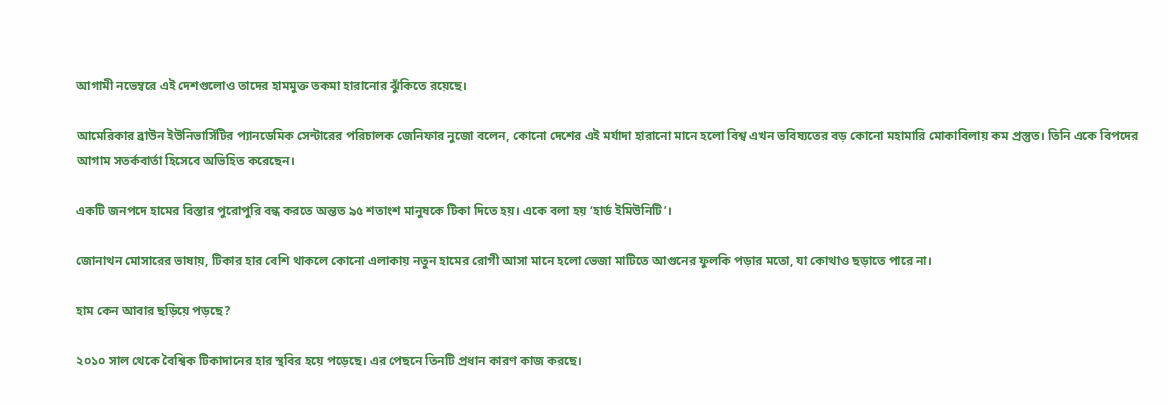আগামী নভেম্বরে এই দেশগুলোও তাদের হামমুক্ত তকমা হারানোর ঝুঁকিতে রয়েছে।

আমেরিকার ব্রাউন ইউনিভার্সিটির প্যানডেমিক সেন্টারের পরিচালক জেনিফার নুজো বলেন, কোনো দেশের এই মর্যাদা হারানো মানে হলো বিশ্ব এখন ভবিষ্যতের বড় কোনো মহামারি মোকাবিলায় কম প্রস্তুত। তিনি একে বিপদের আগাম সতর্কবার্তা হিসেবে অভিহিত করেছেন।

একটি জনপদে হামের বিস্তার পুরোপুরি বন্ধ করতে অন্তত ৯৫ শতাংশ মানুষকে টিকা দিতে হয়। একে বলা হয় ‘হার্ড ইমিউনিটি’।

জোনাথন মোসারের ভাষায়, টিকার হার বেশি থাকলে কোনো এলাকায় নতুন হামের রোগী আসা মানে হলো ভেজা মাটিতে আগুনের ফুলকি পড়ার মতো, যা কোথাও ছড়াতে পারে না।

হাম কেন আবার ছড়িয়ে পড়ছে?

২০১০ সাল থেকে বৈশ্বিক টিকাদানের হার স্থবির হয়ে পড়েছে। এর পেছনে তিনটি প্রধান কারণ কাজ করছে।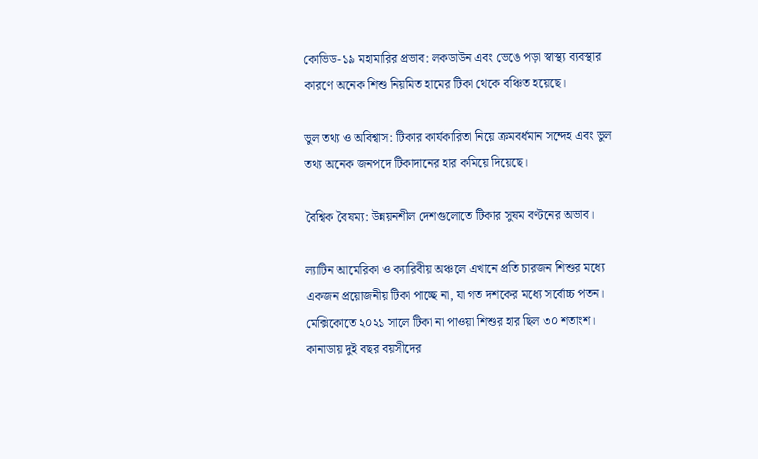কোভিড-১৯ মহামারির প্রভাব: লকডাউন এবং ভেঙে পড়া স্বাস্থ্য ব্যবস্থার কারণে অনেক শিশু নিয়মিত হামের টিকা থেকে বঞ্চিত হয়েছে।

ভুল তথ্য ও অবিশ্বাস: টিকার কার্যকারিতা নিয়ে ক্রমবর্ধমান সন্দেহ এবং ভুল তথ্য অনেক জনপদে টিকাদানের হার কমিয়ে দিয়েছে।

বৈশ্বিক বৈষম্য: উন্নয়নশীল দেশগুলোতে টিকার সুষম বণ্টনের অভাব।

ল্যাটিন আমেরিকা ও ক্যারিবীয় অঞ্চলে এখানে প্রতি চারজন শিশুর মধ্যে একজন প্রয়োজনীয় টিকা পাচ্ছে না, যা গত দশকের মধ্যে সর্বোচ্চ পতন। মেক্সিকোতে ২০২১ সালে টিকা না পাওয়া শিশুর হার ছিল ৩০ শতাংশ। কানাডায় দুই বছর বয়সীদের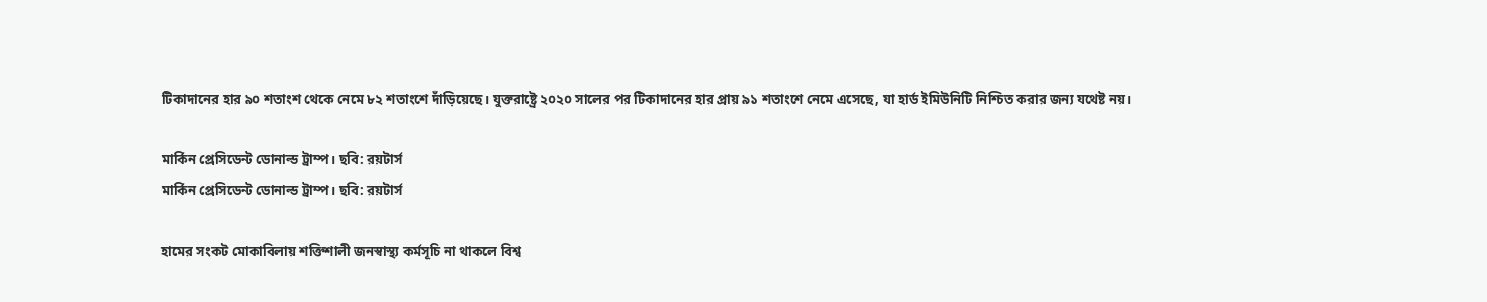টিকাদানের হার ৯০ শতাংশ থেকে নেমে ৮২ শতাংশে দাঁড়িয়েছে। যুক্তরাষ্ট্রে ২০২০ সালের পর টিকাদানের হার প্রায় ৯১ শতাংশে নেমে এসেছে, যা হার্ড ইমিউনিটি নিশ্চিত করার জন্য যথেষ্ট নয়।

মার্কিন প্রেসিডেন্ট ডোনাল্ড ট্রাম্প। ছবি: রয়টার্স
মার্কিন প্রেসিডেন্ট ডোনাল্ড ট্রাম্প। ছবি: রয়টার্স

হামের সংকট মোকাবিলায় শক্তিশালী জনস্বাস্থ্য কর্মসূচি না থাকলে বিশ্ব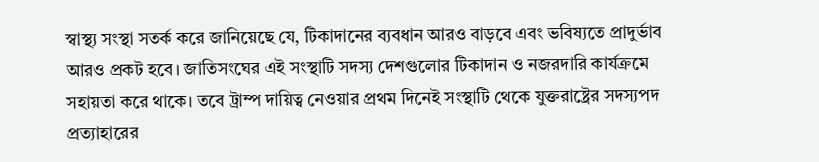স্বাস্থ্য সংস্থা সতর্ক করে জানিয়েছে যে, টিকাদানের ব্যবধান আরও বাড়বে এবং ভবিষ্যতে প্রাদুর্ভাব আরও প্রকট হবে। জাতিসংঘের এই সংস্থাটি সদস্য দেশগুলোর টিকাদান ও নজরদারি কার্যক্রমে সহায়তা করে থাকে। তবে ট্রাম্প দায়িত্ব নেওয়ার প্রথম দিনেই সংস্থাটি থেকে যুক্তরাষ্ট্রের সদস্যপদ প্রত্যাহারের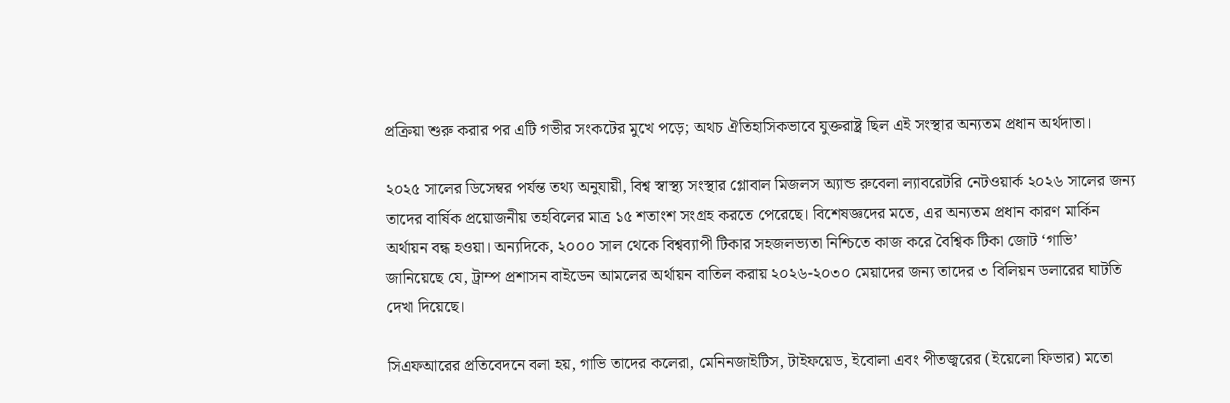প্রক্রিয়া শুরু করার পর এটি গভীর সংকটের মুখে পড়ে; অথচ ঐতিহাসিকভাবে যুক্তরাষ্ট্র ছিল এই সংস্থার অন্যতম প্রধান অর্থদাতা।

২০২৫ সালের ডিসেম্বর পর্যন্ত তথ্য অনুযায়ী, বিশ্ব স্বাস্থ্য সংস্থার গ্লোবাল মিজলস অ্যান্ড রুবেলা ল্যাবরেটরি নেটওয়ার্ক ২০২৬ সালের জন্য তাদের বার্ষিক প্রয়োজনীয় তহবিলের মাত্র ১৫ শতাংশ সংগ্রহ করতে পেরেছে। বিশেষজ্ঞদের মতে, এর অন্যতম প্রধান কারণ মার্কিন অর্থায়ন বন্ধ হওয়া। অন্যদিকে, ২০০০ সাল থেকে বিশ্বব্যাপী টিকার সহজলভ্যতা নিশ্চিতে কাজ করে বৈশ্বিক টিকা জোট ‘গাভি’ জানিয়েছে যে, ট্রাম্প প্রশাসন বাইডেন আমলের অর্থায়ন বাতিল করায় ২০২৬-২০৩০ মেয়াদের জন্য তাদের ৩ বিলিয়ন ডলারের ঘাটতি দেখা দিয়েছে।

সিএফআরের প্রতিবেদনে বলা হয়, গাভি তাদের কলেরা, মেনিনজাইটিস, টাইফয়েড, ইবোলা এবং পীতজ্বরের (ইয়েলো ফিভার) মতো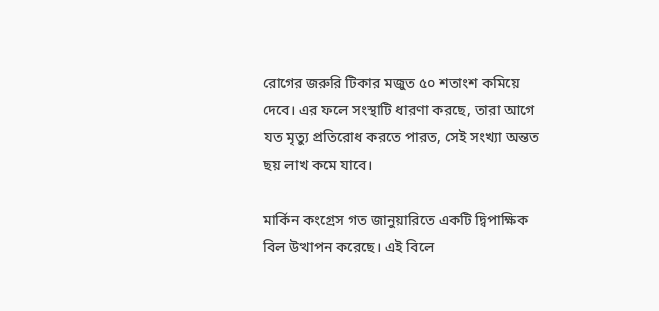রোগের জরুরি টিকার মজুত ৫০ শতাংশ কমিয়ে দেবে। এর ফলে সংস্থাটি ধারণা করছে, তারা আগে যত মৃত্যু প্রতিরোধ করতে পারত, সেই সংখ্যা অন্তত ছয় লাখ কমে যাবে।

মার্কিন কংগ্রেস গত জানুয়ারিতে একটি দ্বিপাক্ষিক বিল উত্থাপন করেছে। এই বিলে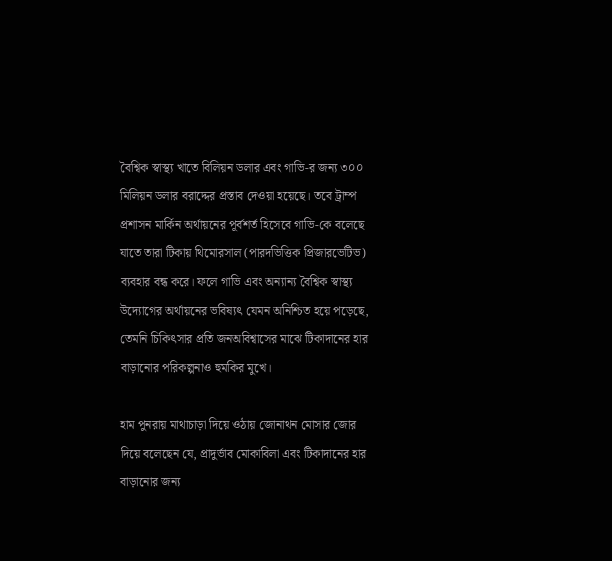বৈশ্বিক স্বাস্থ্য খাতে বিলিয়ন ডলার এবং গাভি-র জন্য ৩০০ মিলিয়ন ডলার বরাদ্দের প্রস্তাব দেওয়া হয়েছে। তবে ট্রাম্প প্রশাসন মার্কিন অর্থায়নের পূর্বশর্ত হিসেবে গাভি-কে বলেছে যাতে তারা টিকায় থিমোরসাল (পারদভিত্তিক প্রিজারভেটিভ) ব্যবহার বন্ধ করে। ফলে গাভি এবং অন্যান্য বৈশ্বিক স্বাস্থ্য উদ্যোগের অর্থায়নের ভবিষ্যৎ যেমন অনিশ্চিত হয়ে পড়েছে, তেমনি চিকিৎসার প্রতি জনঅবিশ্বাসের মাঝে টিকাদানের হার বাড়ানোর পরিকল্পনাও হুমকির মুখে।

হাম পুনরায় মাথাচাড়া দিয়ে ওঠায় জোনাথন মোসার জোর দিয়ে বলেছেন যে, প্রাদুর্ভাব মোকাবিলা এবং টিকাদানের হার বাড়ানোর জন্য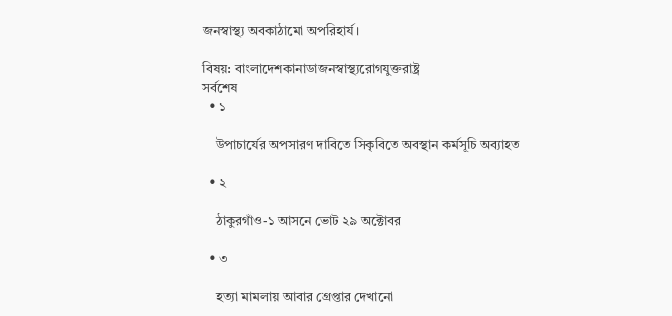জনস্বাস্থ্য অবকাঠামো অপরিহার্য।

বিষয়: বাংলাদেশকানাডাজনস্বাস্থ্যরোগযুক্তরাষ্ট্র
সর্বশেষ
  • ১

    উপাচার্যের অপসারণ দাবিতে সিকৃবিতে অবস্থান কর্মসূচি অব্যাহত

  • ২

    ঠাকুরগাঁও-১ আসনে ভোট ২৯ অক্টোবর

  • ৩

    হত্যা মামলায় আবার গ্রেপ্তার দেখানো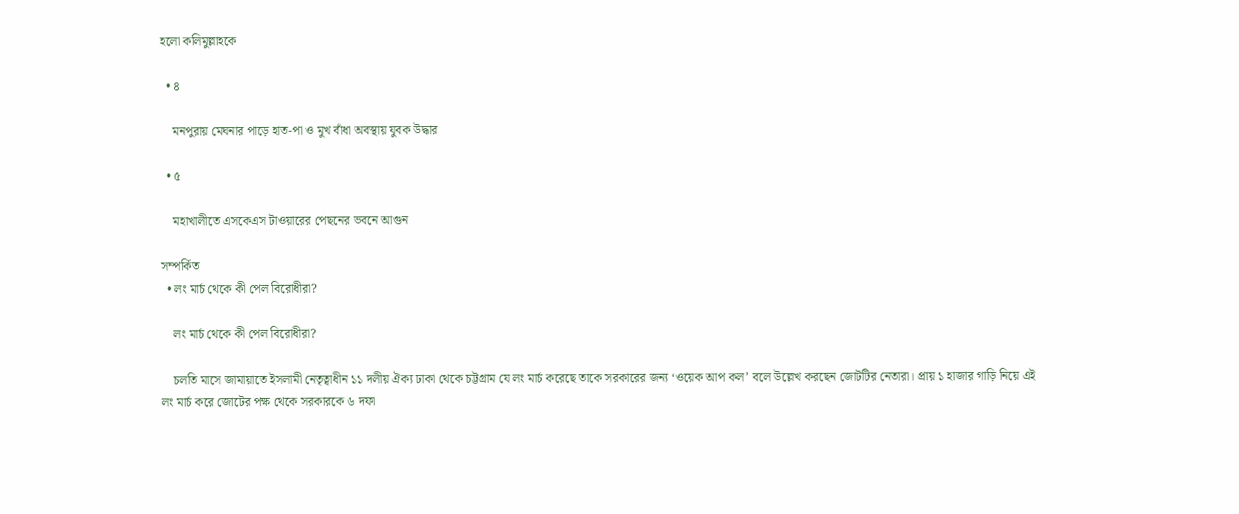হলো কলিমুল্লাহকে

  • ৪

    মনপুরায় মেঘনার পাড়ে হাত-পা ও মুখ বাঁধা অবস্থায় যুবক উদ্ধার

  • ৫

    মহাখালীতে এসকেএস টাওয়ারের পেছনের ভবনে আগুন

সম্পর্কিত
  • লং মার্চ থেকে কী পেল বিরোধীরা?

    লং মার্চ থেকে কী পেল বিরোধীরা?

    চলতি মাসে জামায়াতে ইসলামী নেতৃত্বাধীন ১১ দলীয় ঐক্য ঢাকা থেকে চট্টগ্রাম যে লং মার্চ করেছে তাকে সরকারের জন্য ‘ওয়েক আপ কল’ বলে উল্লেখ করছেন জোটটির নেতারা। প্রায় ১ হাজার গাড়ি নিয়ে এই লং মার্চ করে জোটের পক্ষ থেকে সরকারকে ৬ দফা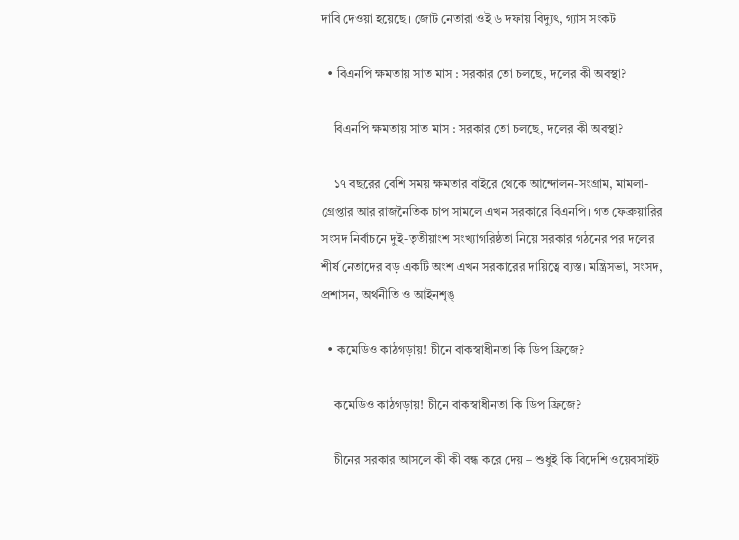দাবি দেওয়া হয়েছে। জোট নেতারা ওই ৬ দফায় বিদ্যুৎ, গ্যাস সংকট

  • বিএনপি ক্ষমতায় সাত মাস : সরকার তো চলছে, দলের কী অবস্থা?

    বিএনপি ক্ষমতায় সাত মাস : সরকার তো চলছে, দলের কী অবস্থা?

    ১৭ বছরের বেশি সময় ক্ষমতার বাইরে থেকে আন্দোলন-সংগ্রাম, মামলা-গ্রেপ্তার আর রাজনৈতিক চাপ সামলে এখন সরকারে বিএনপি। গত ফেব্রুয়ারির সংসদ নির্বাচনে দুই-তৃতীয়াংশ সংখ্যাগরিষ্ঠতা নিয়ে সরকার গঠনের পর দলের শীর্ষ নেতাদের বড় একটি অংশ এখন সরকারের দায়িত্বে ব্যস্ত। মন্ত্রিসভা, সংসদ, প্রশাসন, অর্থনীতি ও আইনশৃঙ্

  • কমেডিও কাঠগড়ায়! চীনে বাকস্বাধীনতা কি ডিপ ফ্রিজে?

    কমেডিও কাঠগড়ায়! চীনে বাকস্বাধীনতা কি ডিপ ফ্রিজে?

    চীনের সরকার আসলে কী কী বন্ধ করে দেয় – শুধুই কি বিদেশি ওয়েবসাইট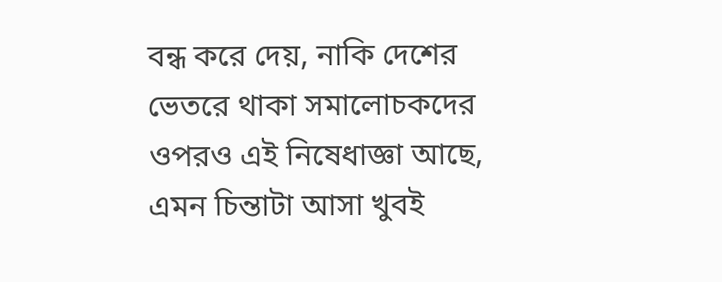বন্ধ করে দেয়, নাকি দেশের ভেতরে থাকা সমালোচকদের ওপরও এই নিষেধাজ্ঞা আছে, এমন চিন্তাটা আসা খুবই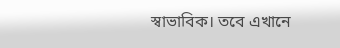স্বাভাবিক। তবে এখানে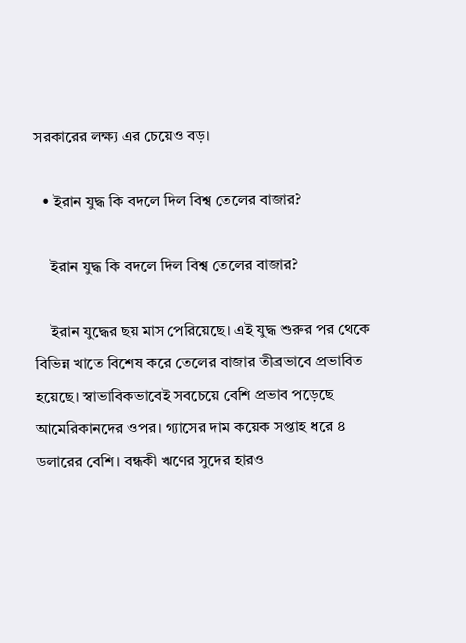সরকারের লক্ষ্য এর চেয়েও বড়।

  • ইরান যুদ্ধ কি বদলে দিল বিশ্ব তেলের বাজার?

    ইরান যুদ্ধ কি বদলে দিল বিশ্ব তেলের বাজার?

    ইরান যুদ্ধের ছয় মাস পেরিয়েছে। এই যুদ্ধ শুরুর পর থেকে বিভিন্ন খাতে বিশেষ করে তেলের বাজার তীব্রভাবে প্রভাবিত হয়েছে। স্বাভাবিকভাবেই সবচেয়ে বেশি প্রভাব পড়েছে আমেরিকানদের ওপর। গ্যাসের দাম কয়েক সপ্তাহ ধরে ৪ ডলারের বেশি। বন্ধকী ঋণের সুদের হারও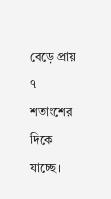বেড়ে প্রায় ৭ শতাংশের দিকে যাচ্ছে।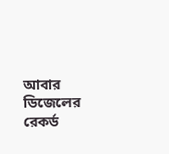আবার ডিজেলের রেকর্ড